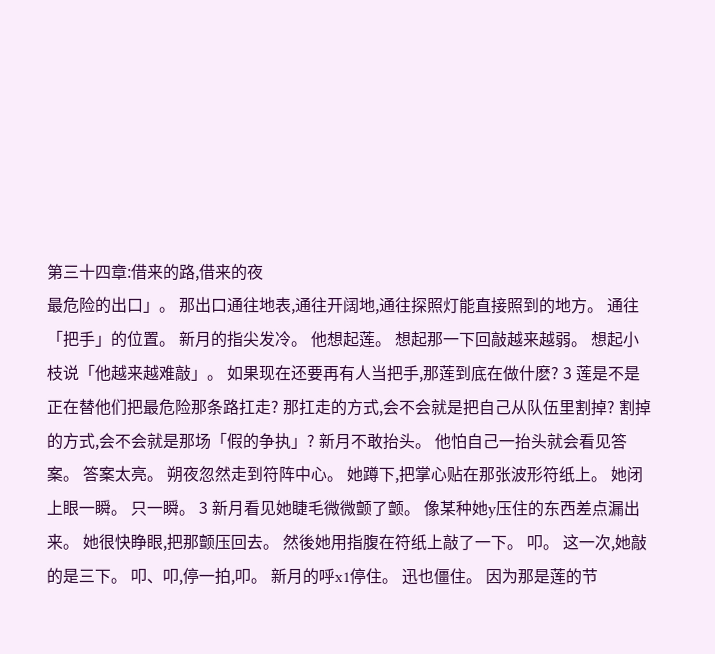第三十四章:借来的路,借来的夜
最危险的出口」。 那出口通往地表,通往开阔地,通往探照灯能直接照到的地方。 通往「把手」的位置。 新月的指尖发冷。 他想起莲。 想起那一下回敲越来越弱。 想起小枝说「他越来越难敲」。 如果现在还要再有人当把手,那莲到底在做什麽? 3 莲是不是正在替他们把最危险那条路扛走? 那扛走的方式,会不会就是把自己从队伍里割掉? 割掉的方式,会不会就是那场「假的争执」? 新月不敢抬头。 他怕自己一抬头就会看见答案。 答案太亮。 朔夜忽然走到符阵中心。 她蹲下,把掌心贴在那张波形符纸上。 她闭上眼一瞬。 只一瞬。 3 新月看见她睫毛微微颤了颤。 像某种她y压住的东西差点漏出来。 她很快睁眼,把那颤压回去。 然後她用指腹在符纸上敲了一下。 叩。 这一次,她敲的是三下。 叩、叩,停一拍,叩。 新月的呼x1停住。 迅也僵住。 因为那是莲的节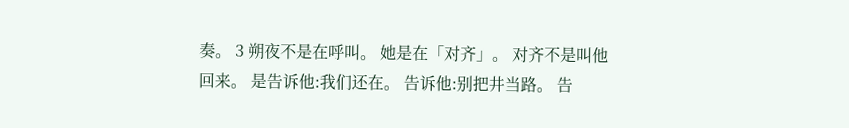奏。 3 朔夜不是在呼叫。 她是在「对齐」。 对齐不是叫他回来。 是告诉他:我们还在。 告诉他:别把井当路。 告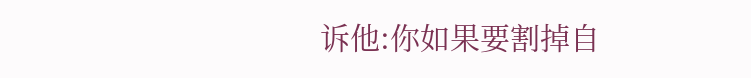诉他:你如果要割掉自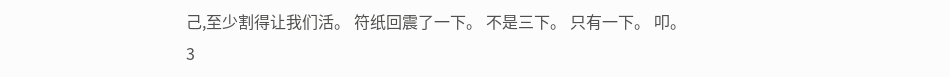己,至少割得让我们活。 符纸回震了一下。 不是三下。 只有一下。 叩。 3